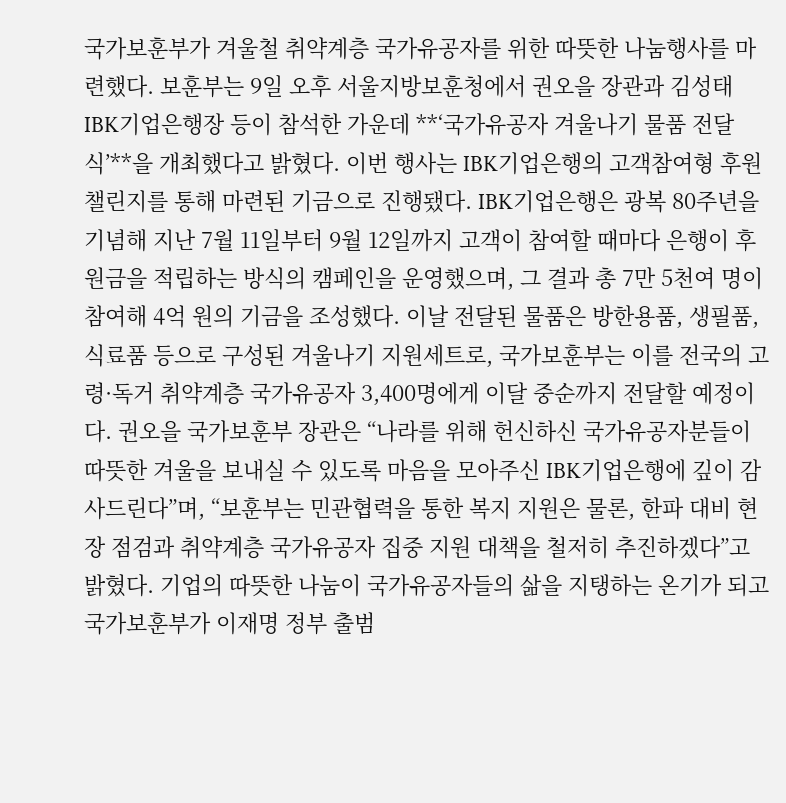국가보훈부가 겨울철 취약계층 국가유공자를 위한 따뜻한 나눔행사를 마련했다. 보훈부는 9일 오후 서울지방보훈청에서 권오을 장관과 김성태 IBK기업은행장 등이 참석한 가운데 **‘국가유공자 겨울나기 물품 전달식’**을 개최했다고 밝혔다. 이번 행사는 IBK기업은행의 고객참여형 후원 챌린지를 통해 마련된 기금으로 진행됐다. IBK기업은행은 광복 80주년을 기념해 지난 7월 11일부터 9월 12일까지 고객이 참여할 때마다 은행이 후원금을 적립하는 방식의 캠페인을 운영했으며, 그 결과 총 7만 5천여 명이 참여해 4억 원의 기금을 조성했다. 이날 전달된 물품은 방한용품, 생필품, 식료품 등으로 구성된 겨울나기 지원세트로, 국가보훈부는 이를 전국의 고령·독거 취약계층 국가유공자 3,400명에게 이달 중순까지 전달할 예정이다. 권오을 국가보훈부 장관은 “나라를 위해 헌신하신 국가유공자분들이 따뜻한 겨울을 보내실 수 있도록 마음을 모아주신 IBK기업은행에 깊이 감사드린다”며, “보훈부는 민관협력을 통한 복지 지원은 물론, 한파 대비 현장 점검과 취약계층 국가유공자 집중 지원 대책을 철저히 추진하겠다”고 밝혔다. 기업의 따뜻한 나눔이 국가유공자들의 삶을 지탱하는 온기가 되고
국가보훈부가 이재명 정부 출범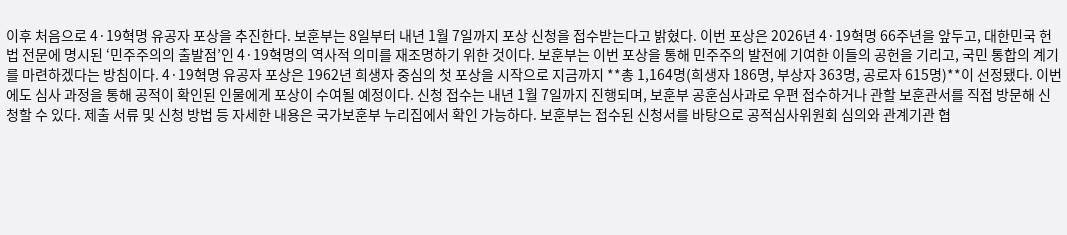이후 처음으로 4·19혁명 유공자 포상을 추진한다. 보훈부는 8일부터 내년 1월 7일까지 포상 신청을 접수받는다고 밝혔다. 이번 포상은 2026년 4·19혁명 66주년을 앞두고, 대한민국 헌법 전문에 명시된 ‘민주주의의 출발점’인 4·19혁명의 역사적 의미를 재조명하기 위한 것이다. 보훈부는 이번 포상을 통해 민주주의 발전에 기여한 이들의 공헌을 기리고, 국민 통합의 계기를 마련하겠다는 방침이다. 4·19혁명 유공자 포상은 1962년 희생자 중심의 첫 포상을 시작으로 지금까지 **총 1,164명(희생자 186명, 부상자 363명, 공로자 615명)**이 선정됐다. 이번에도 심사 과정을 통해 공적이 확인된 인물에게 포상이 수여될 예정이다. 신청 접수는 내년 1월 7일까지 진행되며, 보훈부 공훈심사과로 우편 접수하거나 관할 보훈관서를 직접 방문해 신청할 수 있다. 제출 서류 및 신청 방법 등 자세한 내용은 국가보훈부 누리집에서 확인 가능하다. 보훈부는 접수된 신청서를 바탕으로 공적심사위원회 심의와 관계기관 협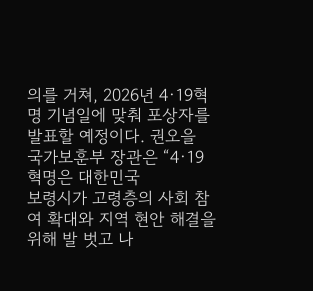의를 거쳐, 2026년 4·19혁명 기념일에 맞춰 포상자를 발표할 예정이다. 권오을 국가보훈부 장관은 “4·19혁명은 대한민국
보령시가 고령층의 사회 참여 확대와 지역 현안 해결을 위해 발 벗고 나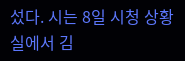섰다. 시는 8일 시청 상황실에서 김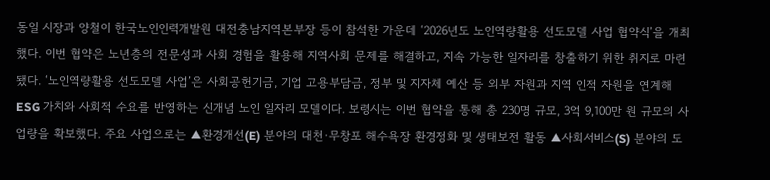동일 시장과 양철이 한국노인인력개발원 대전충남지역본부장 등이 참석한 가운데 ‘2026년도 노인역량활용 선도모델 사업 협약식’을 개최했다. 이번 협약은 노년층의 전문성과 사회 경험을 활용해 지역사회 문제를 해결하고, 지속 가능한 일자리를 창출하기 위한 취지로 마련됐다. ‘노인역량활용 선도모델 사업’은 사회공헌기금, 기업 고용부담금, 정부 및 지자체 예산 등 외부 자원과 지역 인적 자원을 연계해 ESG 가치와 사회적 수요를 반영하는 신개념 노인 일자리 모델이다. 보령시는 이번 협약을 통해 총 230명 규모, 3억 9,100만 원 규모의 사업량을 확보했다. 주요 사업으로는 ▲환경개선(E) 분야의 대천·무창포 해수욕장 환경정화 및 생태보전 활동 ▲사회서비스(S) 분야의 도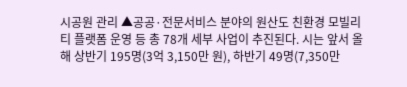시공원 관리 ▲공공·전문서비스 분야의 원산도 친환경 모빌리티 플랫폼 운영 등 총 78개 세부 사업이 추진된다. 시는 앞서 올해 상반기 195명(3억 3,150만 원), 하반기 49명(7,350만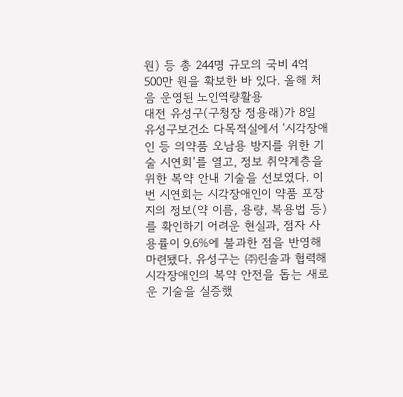원) 등 총 244명 규모의 국비 4억 500만 원을 확보한 바 있다. 올해 처음 운영된 노인역량활용
대전 유성구(구청장 정용래)가 8일 유성구보건소 다목적실에서 ‘시각장애인 등 의약품 오남용 방지를 위한 기술 시연회’를 열고, 정보 취약계층을 위한 복약 안내 기술을 선보였다. 이번 시연회는 시각장애인이 약품 포장지의 정보(약 이름, 용량, 복용법 등)를 확인하기 어려운 현실과, 점자 사용률이 9.6%에 불과한 점을 반영해 마련됐다. 유성구는 ㈜린솔과 협력해 시각장애인의 복약 안전을 돕는 새로운 기술을 실증했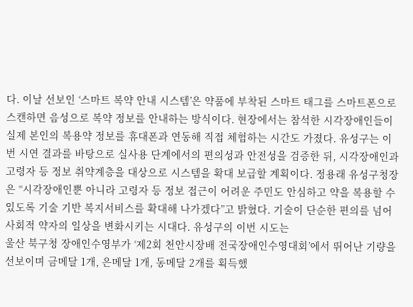다. 이날 선보인 ‘스마트 복약 안내 시스템’은 약품에 부착된 스마트 태그를 스마트폰으로 스캔하면 음성으로 복약 정보를 안내하는 방식이다. 현장에서는 참석한 시각장애인들이 실제 본인의 복용약 정보를 휴대폰과 연동해 직접 체험하는 시간도 가졌다. 유성구는 이번 시연 결과를 바탕으로 실사용 단계에서의 편의성과 안전성을 검증한 뒤, 시각장애인과 고령자 등 정보 취약계층을 대상으로 시스템을 확대 보급할 계획이다. 정용래 유성구청장은 “시각장애인뿐 아니라 고령자 등 정보 접근이 어려운 주민도 안심하고 약을 복용할 수 있도록 기술 기반 복지서비스를 확대해 나가겠다”고 밝혔다. 기술이 단순한 편의를 넘어 사회적 약자의 일상을 변화시키는 시대다. 유성구의 이번 시도는
울산 북구청 장애인수영부가 ‘제2회 천안시장배 전국장애인수영대회’에서 뛰어난 기량을 선보이며 금메달 1개, 은메달 1개, 동메달 2개를 획득했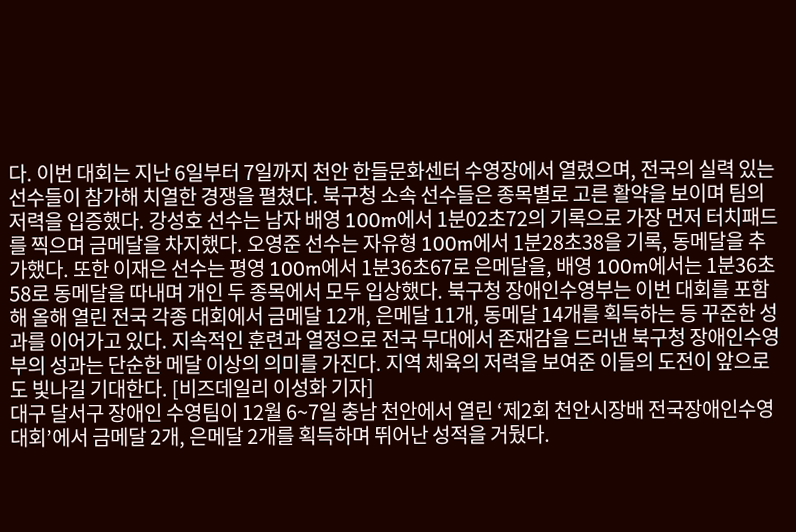다. 이번 대회는 지난 6일부터 7일까지 천안 한들문화센터 수영장에서 열렸으며, 전국의 실력 있는 선수들이 참가해 치열한 경쟁을 펼쳤다. 북구청 소속 선수들은 종목별로 고른 활약을 보이며 팀의 저력을 입증했다. 강성호 선수는 남자 배영 100m에서 1분02초72의 기록으로 가장 먼저 터치패드를 찍으며 금메달을 차지했다. 오영준 선수는 자유형 100m에서 1분28초38을 기록, 동메달을 추가했다. 또한 이재은 선수는 평영 100m에서 1분36초67로 은메달을, 배영 100m에서는 1분36초58로 동메달을 따내며 개인 두 종목에서 모두 입상했다. 북구청 장애인수영부는 이번 대회를 포함해 올해 열린 전국 각종 대회에서 금메달 12개, 은메달 11개, 동메달 14개를 획득하는 등 꾸준한 성과를 이어가고 있다. 지속적인 훈련과 열정으로 전국 무대에서 존재감을 드러낸 북구청 장애인수영부의 성과는 단순한 메달 이상의 의미를 가진다. 지역 체육의 저력을 보여준 이들의 도전이 앞으로도 빛나길 기대한다. [비즈데일리 이성화 기자]
대구 달서구 장애인 수영팀이 12월 6~7일 충남 천안에서 열린 ‘제2회 천안시장배 전국장애인수영대회’에서 금메달 2개, 은메달 2개를 획득하며 뛰어난 성적을 거뒀다.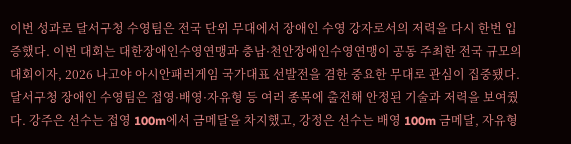이번 성과로 달서구청 수영팀은 전국 단위 무대에서 장애인 수영 강자로서의 저력을 다시 한번 입증했다. 이번 대회는 대한장애인수영연맹과 충남·천안장애인수영연맹이 공동 주최한 전국 규모의 대회이자, 2026 나고야 아시안패러게임 국가대표 선발전을 겸한 중요한 무대로 관심이 집중됐다. 달서구청 장애인 수영팀은 접영·배영·자유형 등 여러 종목에 출전해 안정된 기술과 저력을 보여줬다. 강주은 선수는 접영 100m에서 금메달을 차지했고, 강정은 선수는 배영 100m 금메달, 자유형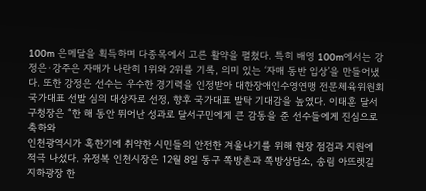100m 은메달을 획득하며 다종목에서 고른 활약을 펼쳤다. 특히 배영 100m에서는 강정은·강주은 자매가 나란히 1위와 2위를 기록, 의미 있는 ‘자매 동반 입상’을 만들어냈다. 또한 강정은 선수는 우수한 경기력을 인정받아 대한장애인수영연맹 전문체육위원회 국가대표 선발 심의 대상자로 선정, 향후 국가대표 발탁 기대감을 높였다. 이태훈 달서구청장은 “한 해 동안 뛰어난 성과로 달서구민에게 큰 감동을 준 선수들에게 진심으로 축하와
인천광역시가 혹한기에 취약한 시민들의 안전한 겨울나기를 위해 현장 점검과 지원에 적극 나섰다. 유정복 인천시장은 12월 8일 동구 쪽방촌과 쪽방상담소, 송림 아뜨렛길 지하광장 한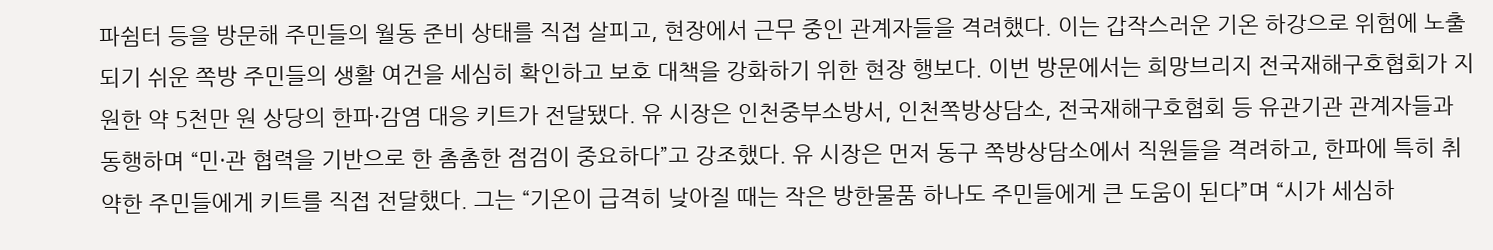파쉼터 등을 방문해 주민들의 월동 준비 상태를 직접 살피고, 현장에서 근무 중인 관계자들을 격려했다. 이는 갑작스러운 기온 하강으로 위험에 노출되기 쉬운 쪽방 주민들의 생활 여건을 세심히 확인하고 보호 대책을 강화하기 위한 현장 행보다. 이번 방문에서는 희망브리지 전국재해구호협회가 지원한 약 5천만 원 상당의 한파·감염 대응 키트가 전달됐다. 유 시장은 인천중부소방서, 인천쪽방상담소, 전국재해구호협회 등 유관기관 관계자들과 동행하며 “민·관 협력을 기반으로 한 촘촘한 점검이 중요하다”고 강조했다. 유 시장은 먼저 동구 쪽방상담소에서 직원들을 격려하고, 한파에 특히 취약한 주민들에게 키트를 직접 전달했다. 그는 “기온이 급격히 낮아질 때는 작은 방한물품 하나도 주민들에게 큰 도움이 된다”며 “시가 세심하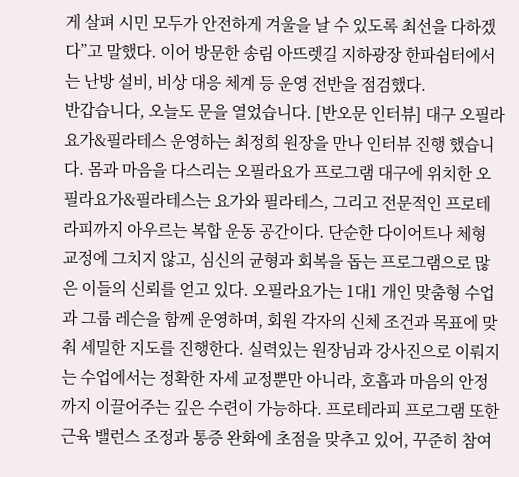게 살펴 시민 모두가 안전하게 겨울을 날 수 있도록 최선을 다하겠다”고 말했다. 이어 방문한 송림 아뜨렛길 지하광장 한파쉼터에서는 난방 설비, 비상 대응 체계 등 운영 전반을 점검했다.
반갑습니다, 오늘도 문을 열었습니다. [반오문 인터뷰] 대구 오필라요가&필라테스 운영하는 최정희 원장을 만나 인터뷰 진행 했습니다. 몸과 마음을 다스리는 오필라요가 프로그램 대구에 위치한 오필라요가&필라테스는 요가와 필라테스, 그리고 전문적인 프로테라피까지 아우르는 복합 운동 공간이다. 단순한 다이어트나 체형 교정에 그치지 않고, 심신의 균형과 회복을 돕는 프로그램으로 많은 이들의 신뢰를 얻고 있다. 오필라요가는 1대1 개인 맞춤형 수업과 그룹 레슨을 함께 운영하며, 회원 각자의 신체 조건과 목표에 맞춰 세밀한 지도를 진행한다. 실력있는 원장님과 강사진으로 이뤄지는 수업에서는 정확한 자세 교정뿐만 아니라, 호흡과 마음의 안정까지 이끌어주는 깊은 수련이 가능하다. 프로테라피 프로그램 또한 근육 밸런스 조정과 통증 완화에 초점을 맞추고 있어, 꾸준히 참여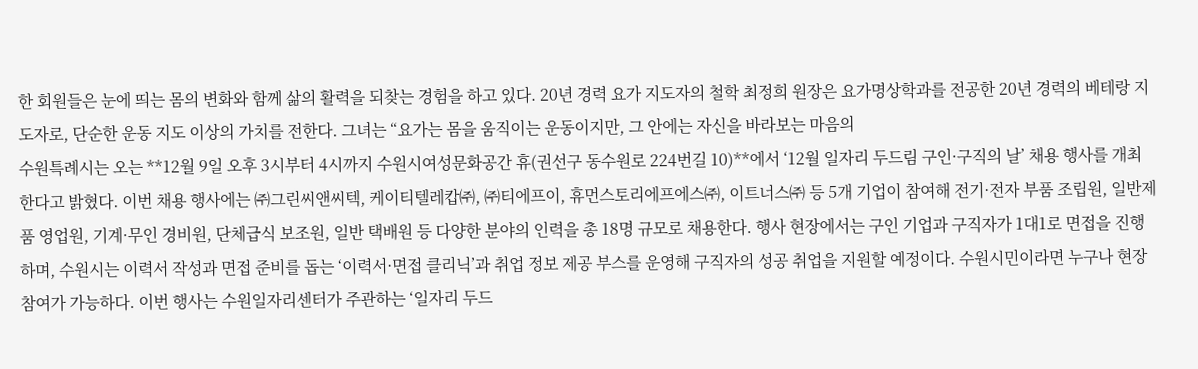한 회원들은 눈에 띄는 몸의 변화와 함께 삶의 활력을 되찾는 경험을 하고 있다. 20년 경력 요가 지도자의 철학 최정희 원장은 요가명상학과를 전공한 20년 경력의 베테랑 지도자로, 단순한 운동 지도 이상의 가치를 전한다. 그녀는 “요가는 몸을 움직이는 운동이지만, 그 안에는 자신을 바라보는 마음의
수원특례시는 오는 **12월 9일 오후 3시부터 4시까지 수원시여성문화공간 휴(권선구 동수원로 224번길 10)**에서 ‘12월 일자리 두드림 구인·구직의 날’ 채용 행사를 개최한다고 밝혔다. 이번 채용 행사에는 ㈜그린씨앤씨텍, 케이티텔레캅㈜, ㈜티에프이, 휴먼스토리에프에스㈜, 이트너스㈜ 등 5개 기업이 참여해 전기·전자 부품 조립원, 일반제품 영업원, 기계·무인 경비원, 단체급식 보조원, 일반 택배원 등 다양한 분야의 인력을 총 18명 규모로 채용한다. 행사 현장에서는 구인 기업과 구직자가 1대1로 면접을 진행하며, 수원시는 이력서 작성과 면접 준비를 돕는 ‘이력서·면접 클리닉’과 취업 정보 제공 부스를 운영해 구직자의 성공 취업을 지원할 예정이다. 수원시민이라면 누구나 현장 참여가 가능하다. 이번 행사는 수원일자리센터가 주관하는 ‘일자리 두드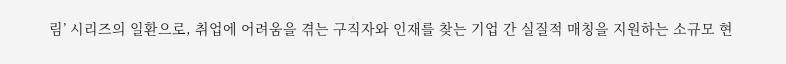림’ 시리즈의 일환으로, 취업에 어려움을 겪는 구직자와 인재를 찾는 기업 간 실질적 매칭을 지원하는 소규모 현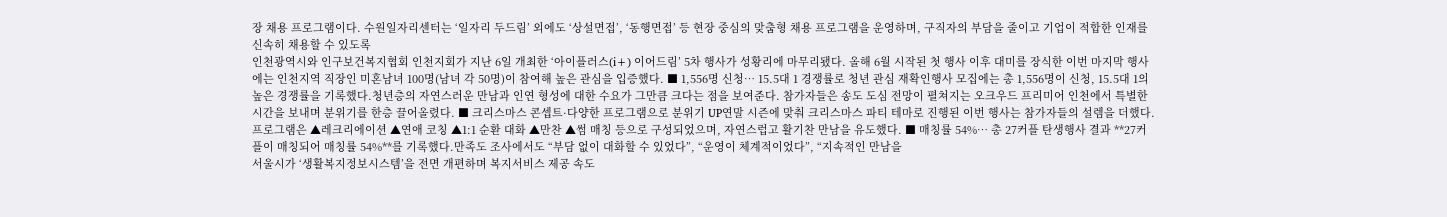장 채용 프로그램이다. 수원일자리센터는 ‘일자리 두드림’ 외에도 ‘상설면접’, ‘동행면접’ 등 현장 중심의 맞춤형 채용 프로그램을 운영하며, 구직자의 부담을 줄이고 기업이 적합한 인재를 신속히 채용할 수 있도록
인천광역시와 인구보건복지협회 인천지회가 지난 6일 개최한 ‘아이플러스(i+) 이어드림’ 5차 행사가 성황리에 마무리됐다. 올해 6월 시작된 첫 행사 이후 대미를 장식한 이번 마지막 행사에는 인천지역 직장인 미혼남녀 100명(남녀 각 50명)이 참여해 높은 관심을 입증했다. ■ 1,556명 신청… 15.5대 1 경쟁률로 청년 관심 재확인행사 모집에는 총 1,556명이 신청, 15.5대 1의 높은 경쟁률을 기록했다.청년층의 자연스러운 만남과 인연 형성에 대한 수요가 그만큼 크다는 점을 보여준다. 참가자들은 송도 도심 전망이 펼쳐지는 오크우드 프리미어 인천에서 특별한 시간을 보내며 분위기를 한층 끌어올렸다. ■ 크리스마스 콘셉트·다양한 프로그램으로 분위기 UP연말 시즌에 맞춰 크리스마스 파티 테마로 진행된 이번 행사는 참가자들의 설렘을 더했다.프로그램은 ▲레크리에이션 ▲연애 코칭 ▲1:1 순환 대화 ▲만찬 ▲썸 매칭 등으로 구성되었으며, 자연스럽고 활기찬 만남을 유도했다. ■ 매칭률 54%… 총 27커플 탄생행사 결과 **27커플이 매칭되어 매칭률 54%**를 기록했다.만족도 조사에서도 “부담 없이 대화할 수 있었다”, “운영이 체계적이었다”, “지속적인 만남을
서울시가 ‘생활복지정보시스템’을 전면 개편하며 복지서비스 제공 속도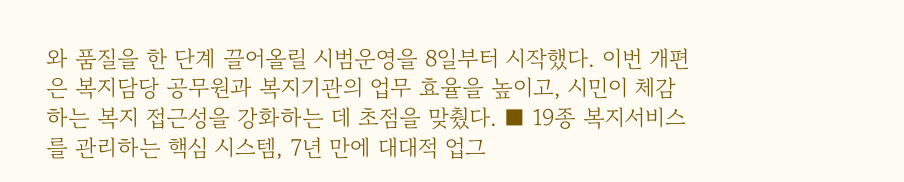와 품질을 한 단계 끌어올릴 시범운영을 8일부터 시작했다. 이번 개편은 복지담당 공무원과 복지기관의 업무 효율을 높이고, 시민이 체감하는 복지 접근성을 강화하는 데 초점을 맞췄다. ■ 19종 복지서비스를 관리하는 핵심 시스템, 7년 만에 대대적 업그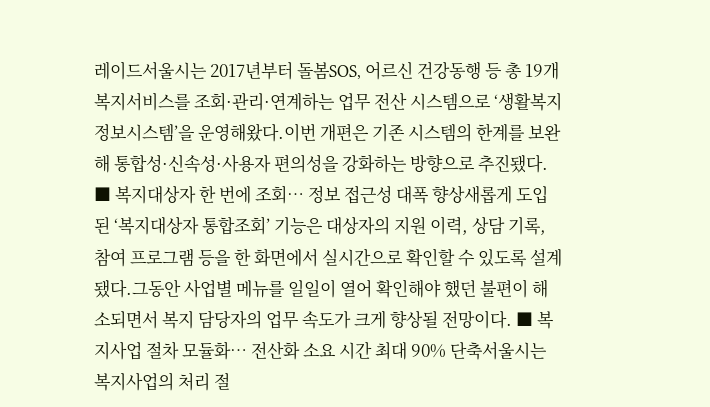레이드서울시는 2017년부터 돌봄SOS, 어르신 건강동행 등 총 19개 복지서비스를 조회·관리·연계하는 업무 전산 시스템으로 ‘생활복지정보시스템’을 운영해왔다.이번 개편은 기존 시스템의 한계를 보완해 통합성·신속성·사용자 편의성을 강화하는 방향으로 추진됐다. ■ 복지대상자 한 번에 조회… 정보 접근성 대폭 향상새롭게 도입된 ‘복지대상자 통합조회’ 기능은 대상자의 지원 이력, 상담 기록, 참여 프로그램 등을 한 화면에서 실시간으로 확인할 수 있도록 설계됐다.그동안 사업별 메뉴를 일일이 열어 확인해야 했던 불편이 해소되면서 복지 담당자의 업무 속도가 크게 향상될 전망이다. ■ 복지사업 절차 모듈화… 전산화 소요 시간 최대 90% 단축서울시는 복지사업의 처리 절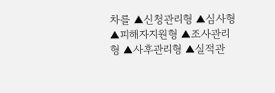차를 ▲신청관리형 ▲심사형 ▲피해자지원형 ▲조사관리형 ▲사후관리형 ▲실적관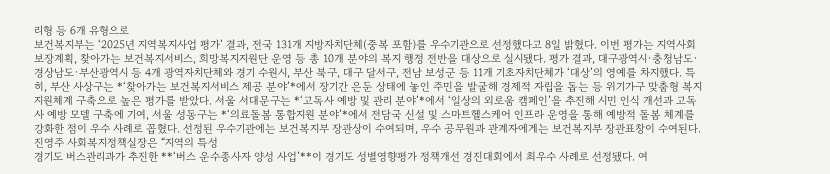리형 등 6개 유형으로
보건복지부는 ‘2025년 지역복지사업 평가’ 결과, 전국 131개 지방자치단체(중복 포함)를 우수기관으로 선정했다고 8일 밝혔다. 이번 평가는 지역사회보장계획, 찾아가는 보건복지서비스, 희망복지지원단 운영 등 총 10개 분야의 복지 행정 전반을 대상으로 실시됐다. 평가 결과, 대구광역시·충청남도·경상남도·부산광역시 등 4개 광역자치단체와 경기 수원시, 부산 북구, 대구 달서구, 전남 보성군 등 11개 기초자치단체가 ‘대상’의 영예를 차지했다. 특히, 부산 사상구는 *‘찾아가는 보건복지서비스 제공 분야’*에서 장기간 은둔 상태에 놓인 주민을 발굴해 경제적 자립을 돕는 등 위기가구 맞춤형 복지 지원체계 구축으로 높은 평가를 받았다. 서울 서대문구는 *‘고독사 예방 및 관리 분야’*에서 ‘일상의 외로움 캠페인’을 추진해 시민 인식 개선과 고독사 예방 모델 구축에 기여, 서울 성동구는 *‘의료돌봄 통합지원 분야’*에서 전담국 신설 및 스마트헬스케어 인프라 운영을 통해 예방적 돌봄 체계를 강화한 점이 우수 사례로 꼽혔다. 선정된 우수기관에는 보건복지부 장관상이 수여되며, 우수 공무원과 관계자에게는 보건복지부 장관표창이 수여된다. 진영주 사회복지정책실장은 “지역의 특성
경기도 버스관리과가 추진한 **‘버스 운수종사자 양성 사업’**이 경기도 성별영향평가 정책개선 경진대회에서 최우수 사례로 선정됐다. 여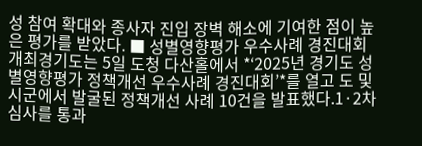성 참여 확대와 종사자 진입 장벽 해소에 기여한 점이 높은 평가를 받았다. ■ 성별영향평가 우수사례 경진대회 개최경기도는 5일 도청 다산홀에서 *‘2025년 경기도 성별영향평가 정책개선 우수사례 경진대회’*를 열고 도 및 시군에서 발굴된 정책개선 사례 10건을 발표했다.1·2차 심사를 통과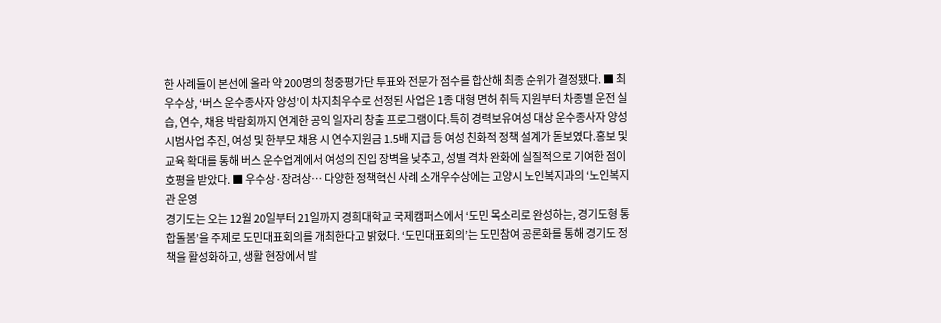한 사례들이 본선에 올라 약 200명의 청중평가단 투표와 전문가 점수를 합산해 최종 순위가 결정됐다. ■ 최우수상, ‘버스 운수종사자 양성’이 차지최우수로 선정된 사업은 1종 대형 면허 취득 지원부터 차종별 운전 실습, 연수, 채용 박람회까지 연계한 공익 일자리 창출 프로그램이다.특히 경력보유여성 대상 운수종사자 양성 시범사업 추진, 여성 및 한부모 채용 시 연수지원금 1.5배 지급 등 여성 친화적 정책 설계가 돋보였다.홍보 및 교육 확대를 통해 버스 운수업계에서 여성의 진입 장벽을 낮추고, 성별 격차 완화에 실질적으로 기여한 점이 호평을 받았다. ■ 우수상·장려상… 다양한 정책혁신 사례 소개우수상에는 고양시 노인복지과의 ‘노인복지관 운영
경기도는 오는 12월 20일부터 21일까지 경희대학교 국제캠퍼스에서 ‘도민 목소리로 완성하는, 경기도형 통합돌봄’을 주제로 도민대표회의를 개최한다고 밝혔다. ‘도민대표회의’는 도민참여 공론화를 통해 경기도 정책을 활성화하고, 생활 현장에서 발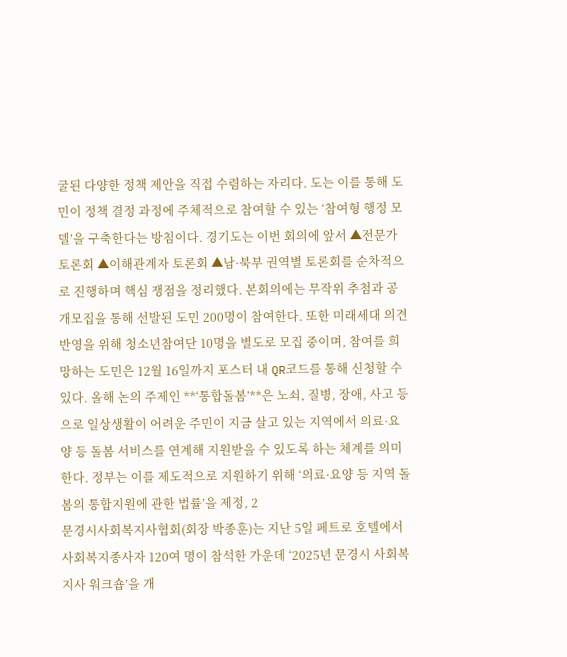굴된 다양한 정책 제안을 직접 수렴하는 자리다. 도는 이를 통해 도민이 정책 결정 과정에 주체적으로 참여할 수 있는 ‘참여형 행정 모델’을 구축한다는 방침이다. 경기도는 이번 회의에 앞서 ▲전문가 토론회 ▲이해관계자 토론회 ▲남·북부 권역별 토론회를 순차적으로 진행하며 핵심 쟁점을 정리했다. 본회의에는 무작위 추첨과 공개모집을 통해 선발된 도민 200명이 참여한다. 또한 미래세대 의견 반영을 위해 청소년참여단 10명을 별도로 모집 중이며, 참여를 희망하는 도민은 12월 16일까지 포스터 내 QR코드를 통해 신청할 수 있다. 올해 논의 주제인 **‘통합돌봄’**은 노쇠, 질병, 장애, 사고 등으로 일상생활이 어려운 주민이 지금 살고 있는 지역에서 의료·요양 등 돌봄 서비스를 연계해 지원받을 수 있도록 하는 체계를 의미한다. 정부는 이를 제도적으로 지원하기 위해 ‘의료·요양 등 지역 돌봄의 통합지원에 관한 법률’을 제정, 2
문경시사회복지사협회(회장 박종훈)는 지난 5일 페트로 호텔에서 사회복지종사자 120여 명이 참석한 가운데 ‘2025년 문경시 사회복지사 워크숍’을 개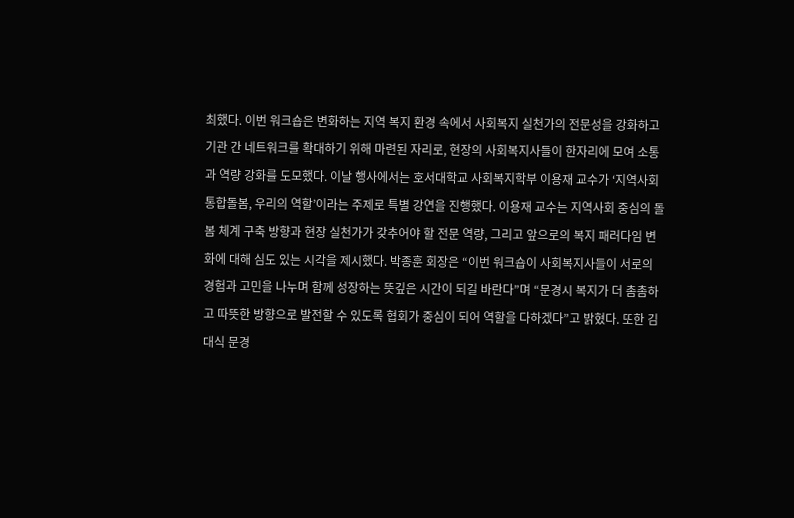최했다. 이번 워크숍은 변화하는 지역 복지 환경 속에서 사회복지 실천가의 전문성을 강화하고 기관 간 네트워크를 확대하기 위해 마련된 자리로, 현장의 사회복지사들이 한자리에 모여 소통과 역량 강화를 도모했다. 이날 행사에서는 호서대학교 사회복지학부 이용재 교수가 ‘지역사회 통합돌봄, 우리의 역할’이라는 주제로 특별 강연을 진행했다. 이용재 교수는 지역사회 중심의 돌봄 체계 구축 방향과 현장 실천가가 갖추어야 할 전문 역량, 그리고 앞으로의 복지 패러다임 변화에 대해 심도 있는 시각을 제시했다. 박종훈 회장은 “이번 워크숍이 사회복지사들이 서로의 경험과 고민을 나누며 함께 성장하는 뜻깊은 시간이 되길 바란다”며 “문경시 복지가 더 촘촘하고 따뜻한 방향으로 발전할 수 있도록 협회가 중심이 되어 역할을 다하겠다”고 밝혔다. 또한 김대식 문경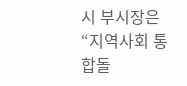시 부시장은 “지역사회 통합돌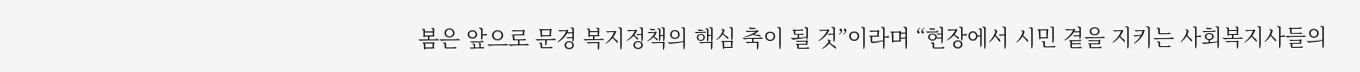봄은 앞으로 문경 복지정책의 핵심 축이 될 것”이라며 “현장에서 시민 곁을 지키는 사회복지사들의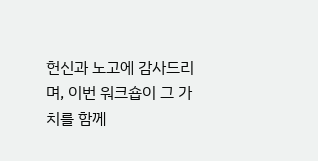헌신과 노고에 감사드리며, 이번 워크숍이 그 가치를 함께